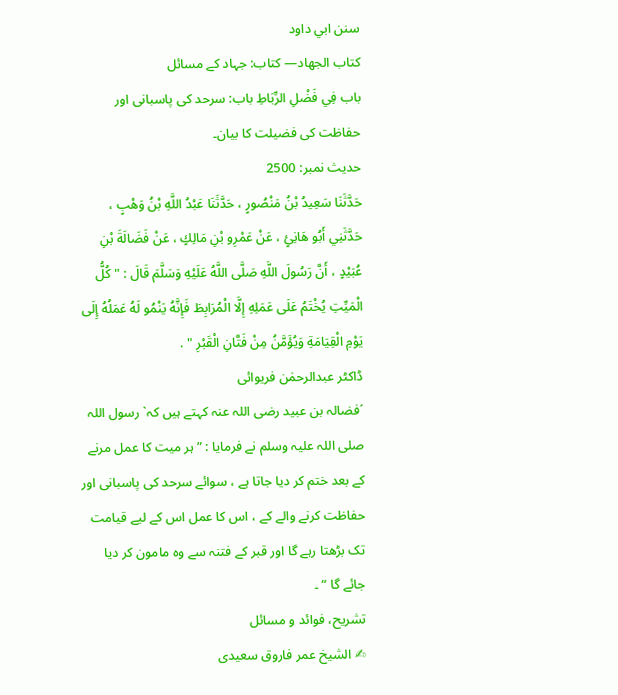سنن ابي داود
كتاب الجهاد— کتاب: جہاد کے مسائل
باب فِي فَضْلِ الرِّبَاطِ باب: سرحد کی پاسبانی اور حفاظت کی فضیلت کا بیان۔
حدیث نمبر: 2500
حَدَّثَنَا سَعِيدُ بْنُ مَنْصُورٍ ، حَدَّثَنَا عَبْدُ اللَّهِ بْنُ وَهْبٍ ، حَدَّثَنِي أَبُو هَانِئٍ ، عَنْ عَمْرِو بْنِ مَالِكٍ ، عَنْ فَضَالَةَ بْنِ عُبَيْدٍ ، أَنَّ رَسُولَ اللَّهِ صَلَّى اللَّهُ عَلَيْهِ وَسَلَّمَ قَالَ : " كُلُّ الْمَيِّتِ يُخْتَمُ عَلَى عَمَلِهِ إِلَّا الْمُرَابِطَ فَإِنَّهُ يَنْمُو لَهُ عَمَلُهُ إِلَى يَوْمِ الْقِيَامَةِ وَيُؤَمَّنُ مِنْ فَتَّانِ الْقَبْرِ " .
ڈاکٹر عبدالرحمٰن فریوائی
´فضالہ بن عبید رضی اللہ عنہ کہتے ہیں کہ` رسول اللہ صلی اللہ علیہ وسلم نے فرمایا : ” ہر میت کا عمل مرنے کے بعد ختم کر دیا جاتا ہے ، سوائے سرحد کی پاسبانی اور حفاظت کرنے والے کے ، اس کا عمل اس کے لیے قیامت تک بڑھتا رہے گا اور قبر کے فتنہ سے وہ مامون کر دیا جائے گا “ ۔
تشریح، فوائد و مسائل
✍ الشیخ عمر فاروق سعیدی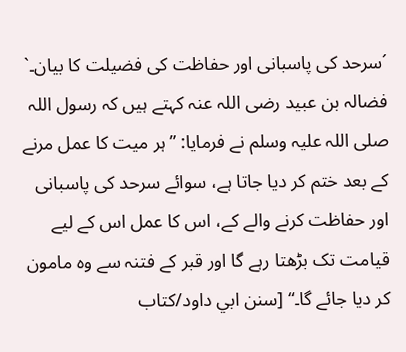´سرحد کی پاسبانی اور حفاظت کی فضیلت کا بیان۔`
فضالہ بن عبید رضی اللہ عنہ کہتے ہیں کہ رسول اللہ صلی اللہ علیہ وسلم نے فرمایا: ” ہر میت کا عمل مرنے کے بعد ختم کر دیا جاتا ہے، سوائے سرحد کی پاسبانی اور حفاظت کرنے والے کے، اس کا عمل اس کے لیے قیامت تک بڑھتا رہے گا اور قبر کے فتنہ سے وہ مامون کر دیا جائے گا۔“ [سنن ابي داود/كتاب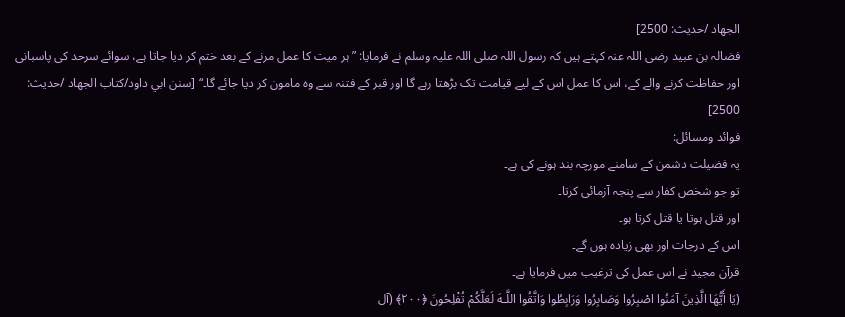الجهاد /حدیث: 2500]
فضالہ بن عبید رضی اللہ عنہ کہتے ہیں کہ رسول اللہ صلی اللہ علیہ وسلم نے فرمایا: ” ہر میت کا عمل مرنے کے بعد ختم کر دیا جاتا ہے، سوائے سرحد کی پاسبانی اور حفاظت کرنے والے کے، اس کا عمل اس کے لیے قیامت تک بڑھتا رہے گا اور قبر کے فتنہ سے وہ مامون کر دیا جائے گا۔“ [سنن ابي داود/كتاب الجهاد /حدیث: 2500]
فوائد ومسائل:
یہ فضیلت دشمن کے سامنے مورچہ بند ہونے کی ہے۔
تو جو شخص کفار سے پنجہ آزمائی کرتا۔
اور قتل ہوتا یا قتل کرتا ہو۔
اس کے درجات اور بھی زیادہ ہوں گے۔
قرآن مجید نے اس عمل کی ترغیب میں فرمایا ہے۔
(يَا أَيُّهَا الَّذِينَ آمَنُوا اصْبِرُوا وَصَابِرُوا وَرَابِطُوا وَاتَّقُوا اللَّـهَ لَعَلَّكُمْ تُفْلِحُونَ ﴿٢٠٠﴾ (آل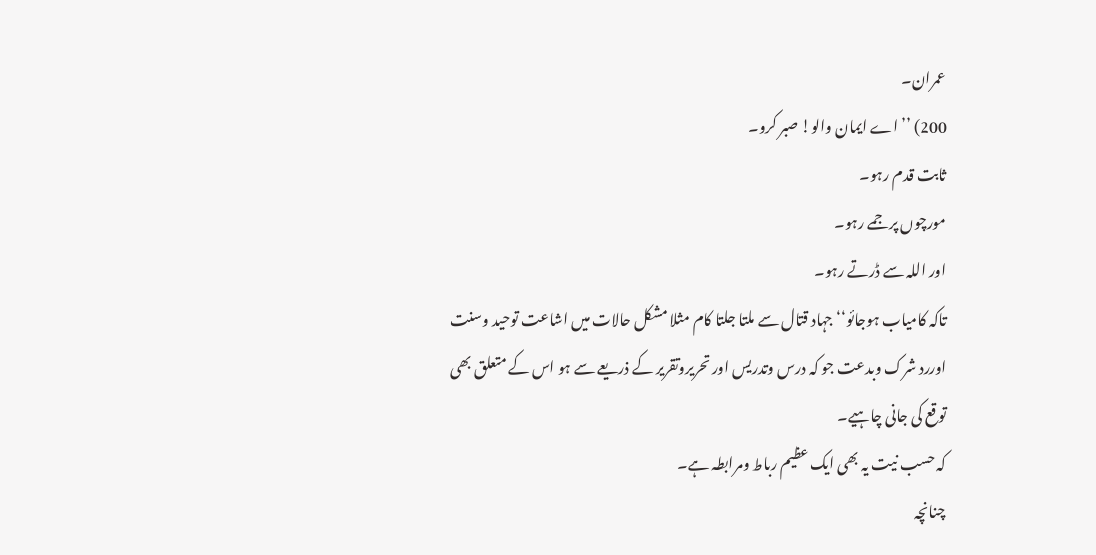عمران۔
200) ’’اے ایمان والو! صبر کرو۔
ثابت قدم رہو۔
مورچوں پرجمے رہو۔
اور اللہ سے ڈرتے رہو۔
تاکہ کامیاب ہوجائو‘‘ جہاد قتال سے ملتا جلتا کام مثلا مشکل حالات میں اشاعت توحید وسنت اوررد شرک وبدعت جو کہ درس وتدریس اور تحریروتقریر کے ذریعے سے ہو اس کے متعلق بھی توقع کی جانی چاہیے۔
کہ حسب نیت یہ بھی ایک عظیم رباط ومرابطہ ہے۔
چنانچہ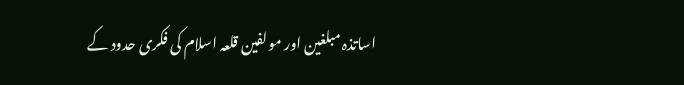اساتذہ مبلغین اور مولفین قلعہ اسلام کی فکری حدود کے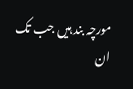مورچہ بند ہیں جب تک ان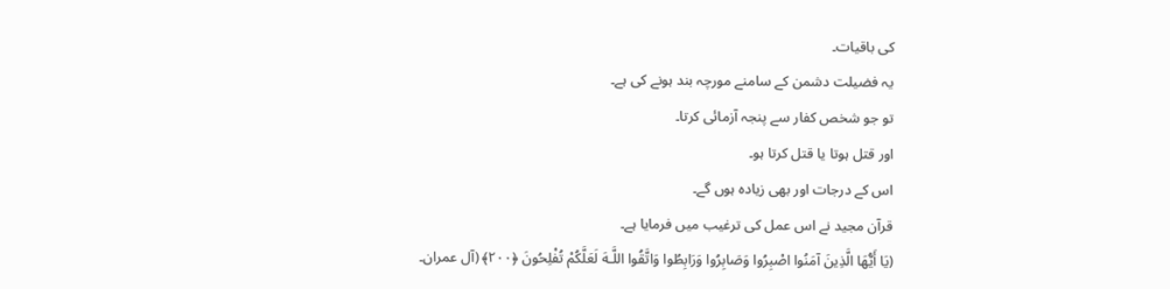کی باقیات۔
یہ فضیلت دشمن کے سامنے مورچہ بند ہونے کی ہے۔
تو جو شخص کفار سے پنجہ آزمائی کرتا۔
اور قتل ہوتا یا قتل کرتا ہو۔
اس کے درجات اور بھی زیادہ ہوں گے۔
قرآن مجید نے اس عمل کی ترغیب میں فرمایا ہے۔
(يَا أَيُّهَا الَّذِينَ آمَنُوا اصْبِرُوا وَصَابِرُوا وَرَابِطُوا وَاتَّقُوا اللَّـهَ لَعَلَّكُمْ تُفْلِحُونَ ﴿٢٠٠﴾ (آل عمران۔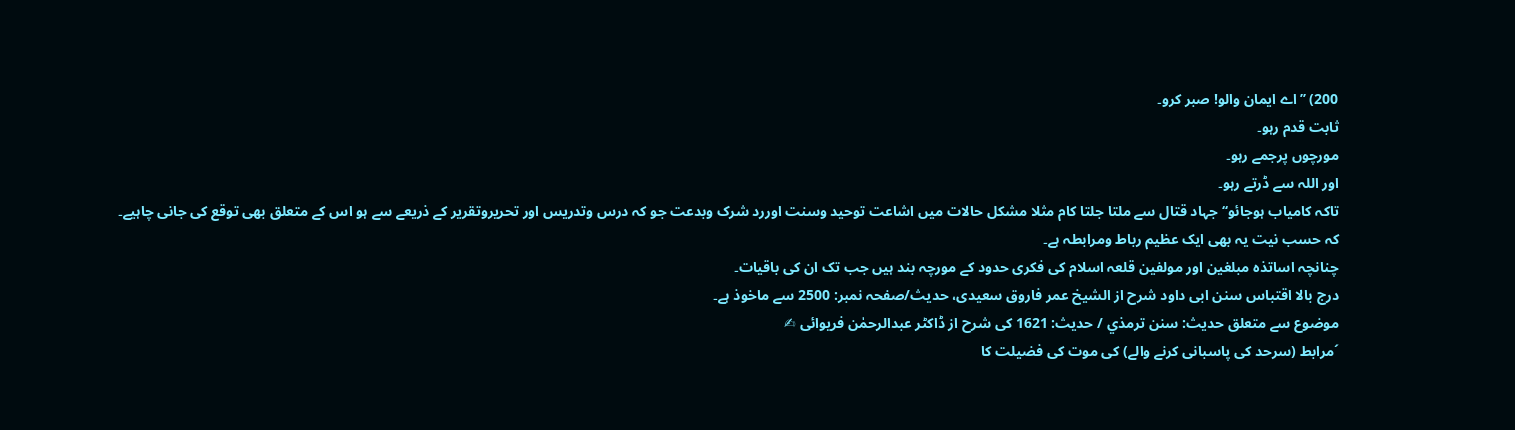200) ’’اے ایمان والو! صبر کرو۔
ثابت قدم رہو۔
مورچوں پرجمے رہو۔
اور اللہ سے ڈرتے رہو۔
تاکہ کامیاب ہوجائو‘‘ جہاد قتال سے ملتا جلتا کام مثلا مشکل حالات میں اشاعت توحید وسنت اوررد شرک وبدعت جو کہ درس وتدریس اور تحریروتقریر کے ذریعے سے ہو اس کے متعلق بھی توقع کی جانی چاہیے۔
کہ حسب نیت یہ بھی ایک عظیم رباط ومرابطہ ہے۔
چنانچہ اساتذہ مبلغین اور مولفین قلعہ اسلام کی فکری حدود کے مورچہ بند ہیں جب تک ان کی باقیات۔
درج بالا اقتباس سنن ابی داود شرح از الشیخ عمر فاروق سعیدی، حدیث/صفحہ نمبر: 2500 سے ماخوذ ہے۔
موضوع سے متعلق حدیث: سنن ترمذي / حدیث: 1621 کی شرح از ڈاکٹر عبدالرحمٰن فریوائی ✍
´مرابط (سرحد کی پاسبانی کرنے والے) کی موت کی فضیلت کا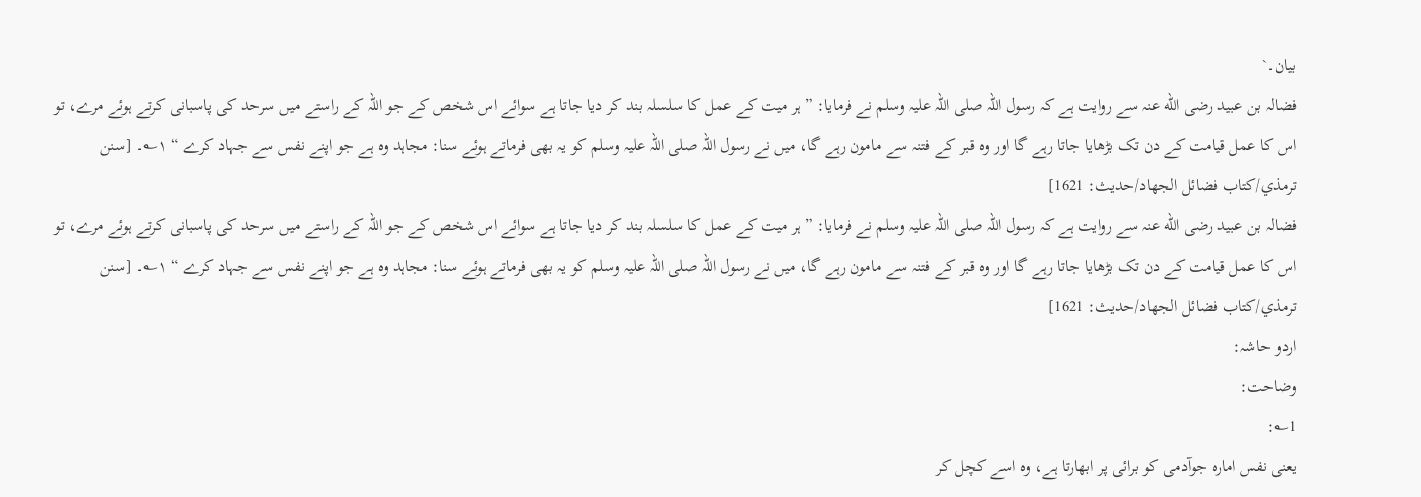بیان۔`
فضالہ بن عبید رضی الله عنہ سے روایت ہے کہ رسول اللہ صلی اللہ علیہ وسلم نے فرمایا: ” ہر میت کے عمل کا سلسلہ بند کر دیا جاتا ہے سوائے اس شخص کے جو اللہ کے راستے میں سرحد کی پاسبانی کرتے ہوئے مرے، تو اس کا عمل قیامت کے دن تک بڑھایا جاتا رہے گا اور وہ قبر کے فتنہ سے مامون رہے گا، میں نے رسول اللہ صلی اللہ علیہ وسلم کو یہ بھی فرماتے ہوئے سنا: مجاہد وہ ہے جو اپنے نفس سے جہاد کرے “ ۱؎۔ [سنن ترمذي/كتاب فضائل الجهاد/حدیث: 1621]
فضالہ بن عبید رضی الله عنہ سے روایت ہے کہ رسول اللہ صلی اللہ علیہ وسلم نے فرمایا: ” ہر میت کے عمل کا سلسلہ بند کر دیا جاتا ہے سوائے اس شخص کے جو اللہ کے راستے میں سرحد کی پاسبانی کرتے ہوئے مرے، تو اس کا عمل قیامت کے دن تک بڑھایا جاتا رہے گا اور وہ قبر کے فتنہ سے مامون رہے گا، میں نے رسول اللہ صلی اللہ علیہ وسلم کو یہ بھی فرماتے ہوئے سنا: مجاہد وہ ہے جو اپنے نفس سے جہاد کرے “ ۱؎۔ [سنن ترمذي/كتاب فضائل الجهاد/حدیث: 1621]
اردو حاشہ:
وضاحت:
1؎:
یعنی نفس امارہ جوآدمی کو برائی پر ابھارتا ہے، وہ اسے کچل کر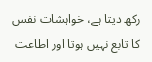رکھ دیتا ہے، خواہشات نفس کا تابع نہیں ہوتا اور اطاعت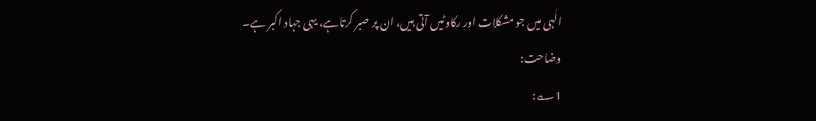الٰہی میں جو مشکلات اور رکاوٹیں آتی ہیں، ان پر صبر کرتاہے، یہی جہاد اکبر ہے۔
وضاحت:
1؎: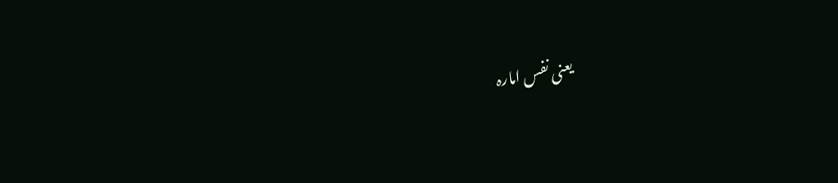یعنی نفس امارہ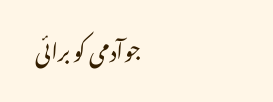جوآدمی کو برائی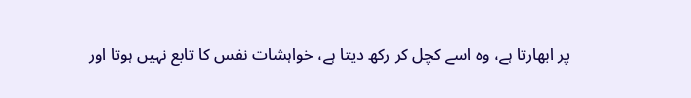پر ابھارتا ہے، وہ اسے کچل کر رکھ دیتا ہے، خواہشات نفس کا تابع نہیں ہوتا اور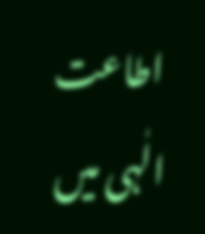اطاعت الٰہی میں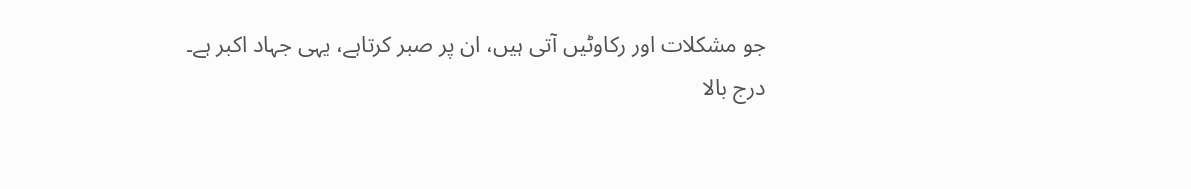جو مشکلات اور رکاوٹیں آتی ہیں، ان پر صبر کرتاہے، یہی جہاد اکبر ہے۔
درج بالا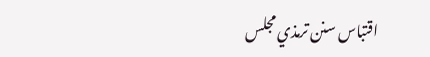اقتباس سنن ترمذي مجلس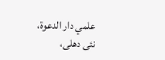علمي دار الدعوة، نئى دهلى،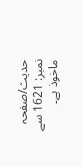حدیث/صفحہ نمبر: 1621 سے ماخوذ ہے۔